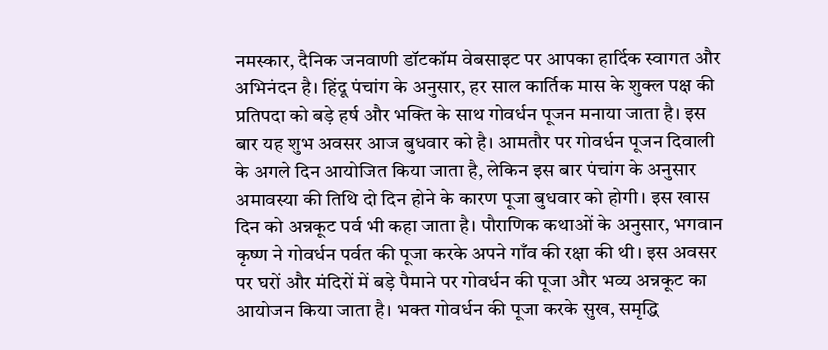नमस्कार, दैनिक जनवाणी डॉटकॉम वेबसाइट पर आपका हार्दिक स्वागत और अभिनंदन है। हिंदू पंचांग के अनुसार, हर साल कार्तिक मास के शुक्ल पक्ष की प्रतिपदा को बड़े हर्ष और भक्ति के साथ गोवर्धन पूजन मनाया जाता है। इस बार यह शुभ अवसर आज बुधवार को है। आमतौर पर गोवर्धन पूजन दिवाली के अगले दिन आयोजित किया जाता है, लेकिन इस बार पंचांग के अनुसार अमावस्या की तिथि दो दिन होने के कारण पूजा बुधवार को होगी। इस खास दिन को अन्नकूट पर्व भी कहा जाता है। पौराणिक कथाओं के अनुसार, भगवान कृष्ण ने गोवर्धन पर्वत की पूजा करके अपने गाँव की रक्षा की थी। इस अवसर पर घरों और मंदिरों में बड़े पैमाने पर गोवर्धन की पूजा और भव्य अन्नकूट का आयोजन किया जाता है। भक्त गोवर्धन की पूजा करके सुख, समृद्धि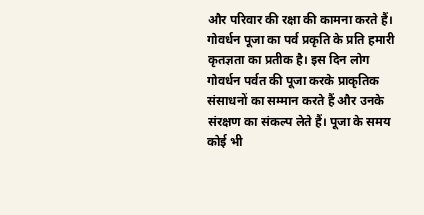और परिवार की रक्षा की कामना करते हैं।
गोवर्धन पूजा का पर्व प्रकृति के प्रति हमारी कृतज्ञता का प्रतीक है। इस दिन लोग गोवर्धन पर्वत की पूजा करके प्राकृतिक संसाधनों का सम्मान करते हैं और उनके संरक्षण का संकल्प लेते हैं। पूजा के समय कोई भी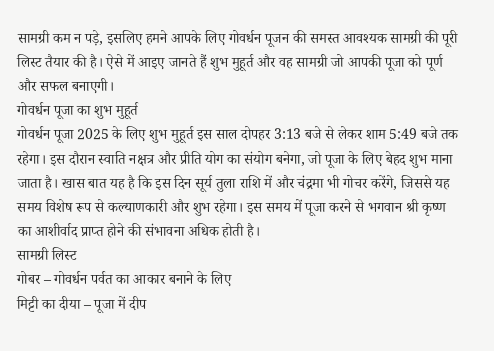सामग्री कम न पड़े, इसलिए हमने आपके लिए गोवर्धन पूजन की समस्त आवश्यक सामग्री की पूरी लिस्ट तैयार की है। ऐसे में आइए जानते हैं शुभ मुहूर्त और वह सामग्री जो आपकी पूजा को पूर्ण और सफल बनाएगी।
गोवर्धन पूजा का शुभ मुहूर्त
गोवर्धन पूजा 2025 के लिए शुभ मुहूर्त इस साल दोपहर 3:13 बजे से लेकर शाम 5:49 बजे तक रहेगा। इस दौरान स्वाति नक्षत्र और प्रीति योग का संयोग बनेगा, जो पूजा के लिए बेहद शुभ माना जाता है। खास बात यह है कि इस दिन सूर्य तुला राशि में और चंद्रमा भी गोचर करेंगे, जिससे यह समय विशेष रूप से कल्याणकारी और शुभ रहेगा। इस समय में पूजा करने से भगवान श्री कृष्ण का आशीर्वाद प्राप्त होने की संभावना अधिक होती है।
सामग्री लिस्ट
गोबर – गोवर्धन पर्वत का आकार बनाने के लिए
मिट्टी का दीया – पूजा में दीप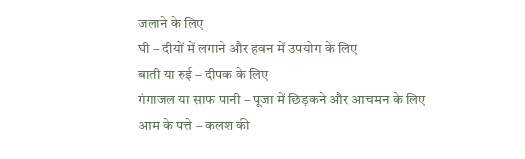जलाने के लिए
घी – दीयों में लगाने और हवन में उपयोग के लिए
बाती या रुई – दीपक के लिए
गंगाजल या साफ पानी – पूजा में छिड़कने और आचमन के लिए
आम के पत्ते – कलश की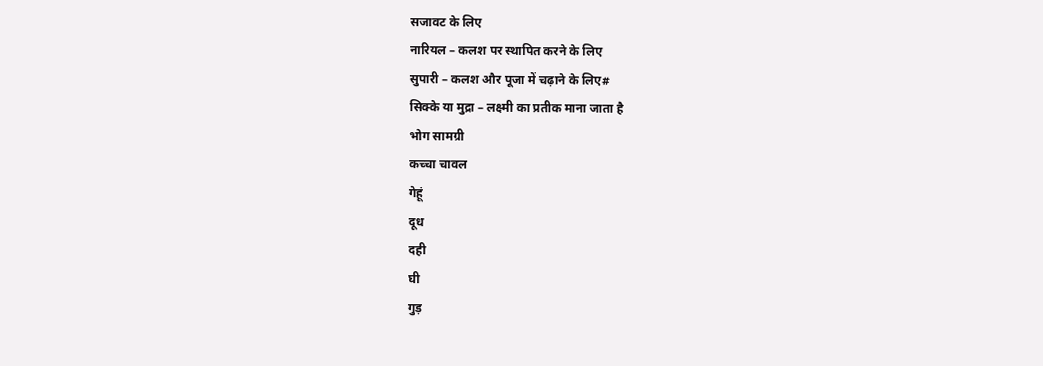सजावट के लिए
नारियल – कलश पर स्थापित करने के लिए
सुपारी – कलश और पूजा में चढ़ाने के लिए#
सिक्के या मुद्रा – लक्ष्मी का प्रतीक माना जाता है
भोग सामग्री
कच्चा चावल
गेहूं
दूध
दही
घी
गुड़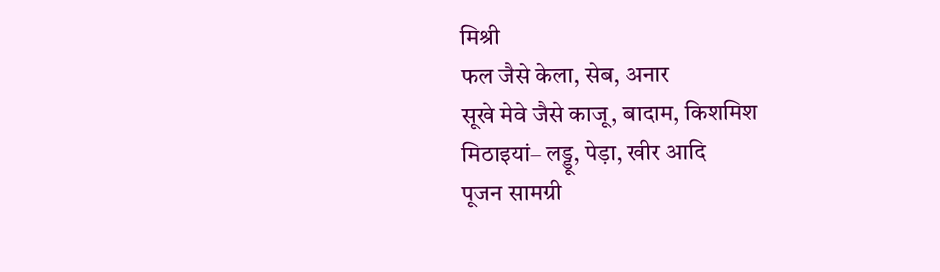मिश्री
फल जैसे केला, सेब, अनार
सूखे मेवे जैसे काजू, बादाम, किशमिश
मिठाइयां– लड्डू, पेड़ा, खीर आदि
पूजन सामग्री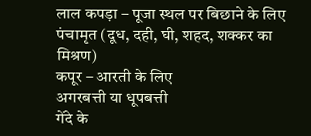लाल कपड़ा – पूजा स्थल पर बिछाने के लिए
पंचामृत (दूध, दही, घी, शहद, शक्कर का मिश्रण)
कपूर – आरती के लिए
अगरबत्ती या धूपबत्ती
गेंदे के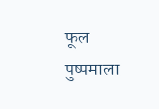फूल
पुष्पमाला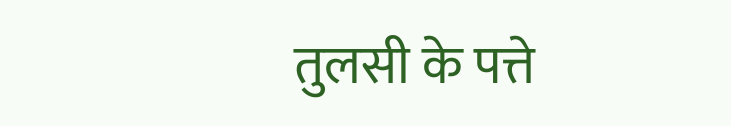तुलसी के पत्ते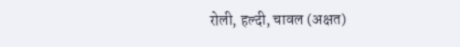रोली, हल्दी, चावल (अक्षत)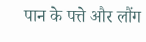पान के पत्ते और लौंग